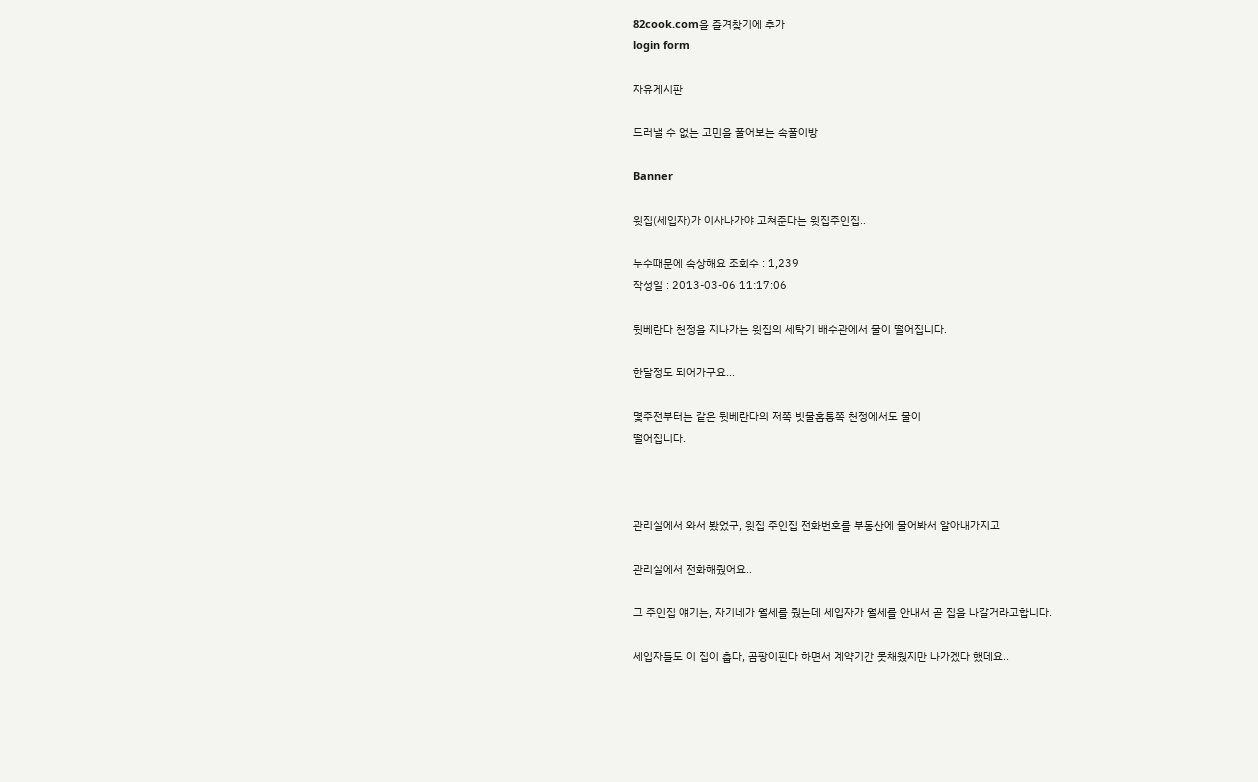82cook.com을 즐겨찾기에 추가
login form

자유게시판

드러낼 수 없는 고민을 풀어보는 속풀이방

Banner

윗집(세입자)가 이사나가야 고쳐준다는 윗집주인집..

누수때문에 속상해요 조회수 : 1,239
작성일 : 2013-03-06 11:17:06

뒷베란다 천정을 지나가는 윗집의 세탁기 배수관에서 물이 떨어집니다.

한달정도 되어가구요...

몇주전부터는 같은 뒷베란다의 저쪽 빗물홈통쪽 천정에서도 물이
떨어집니다.



관리실에서 와서 봤었구, 윗집 주인집 전화번호를 부동산에 물어봐서 알아내가지고

관리실에서 전화해줬어요..

그 주인집 얘기는, 자기네가 월세를 줬는데 세입자가 월세를 안내서 곧 집을 나갈거라고합니다.

세입자들도 이 집이 춥다, 곰팡이핀다 하면서 계약기간 못채웠지만 나가겠다 했데요..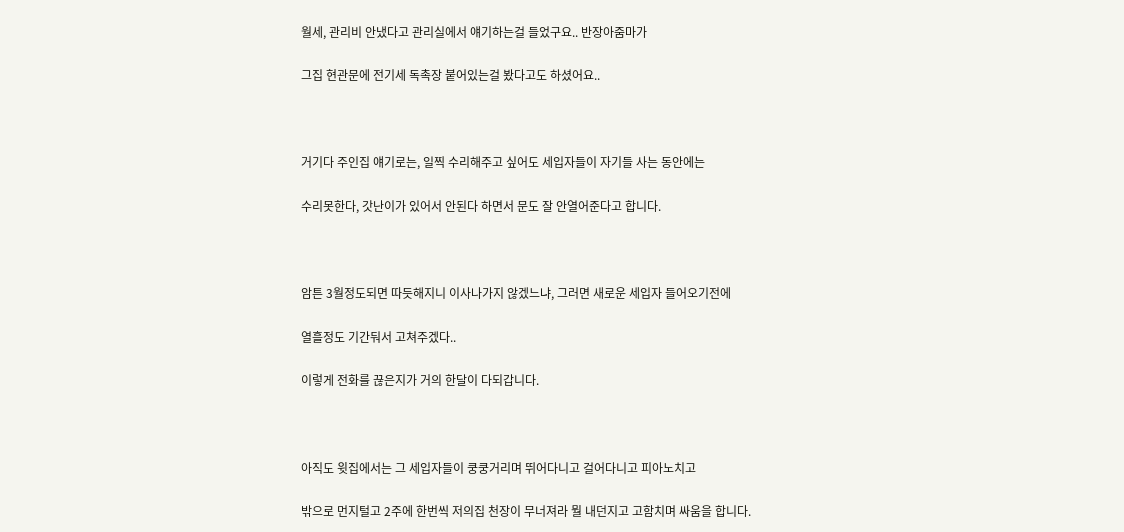월세, 관리비 안냈다고 관리실에서 얘기하는걸 들었구요.. 반장아줌마가

그집 현관문에 전기세 독촉장 붙어있는걸 봤다고도 하셨어요..



거기다 주인집 얘기로는, 일찍 수리해주고 싶어도 세입자들이 자기들 사는 동안에는

수리못한다, 갓난이가 있어서 안된다 하면서 문도 잘 안열어준다고 합니다.



암튼 3월정도되면 따듯해지니 이사나가지 않겠느냐, 그러면 새로운 세입자 들어오기전에

열흘정도 기간둬서 고쳐주겠다..

이렇게 전화를 끊은지가 거의 한달이 다되갑니다.



아직도 윗집에서는 그 세입자들이 쿵쿵거리며 뛰어다니고 걸어다니고 피아노치고

밖으로 먼지털고 2주에 한번씩 저의집 천장이 무너져라 뭘 내던지고 고함치며 싸움을 합니다.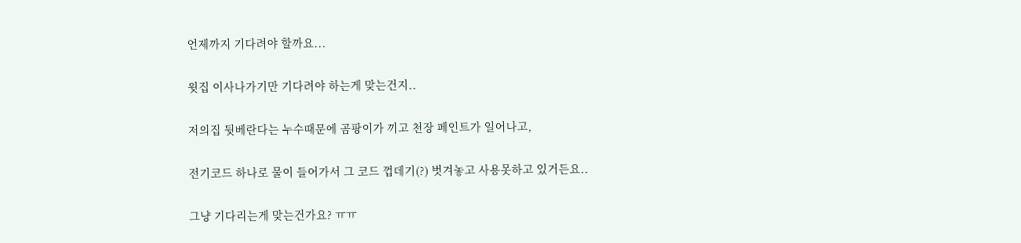언제까지 기다려야 할까요...

윗집 이사나가기만 기다려야 하는게 맞는건지..

저의집 뒷베란다는 누수때문에 곰팡이가 끼고 천장 페인트가 일어나고,

전기코드 하나로 물이 들어가서 그 코드 껍데기(?) 벗겨놓고 사용못하고 있거든요..

그냥 기다리는게 맞는건가요? ㅠㅠ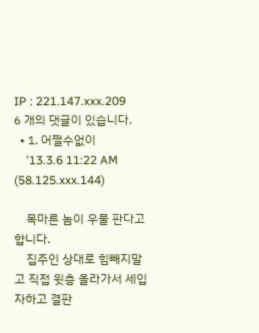IP : 221.147.xxx.209
6 개의 댓글이 있습니다.
  • 1. 어쩔수없이
    '13.3.6 11:22 AM (58.125.xxx.144)

    목마른 놈이 우물 판다고 합니다.
    집주인 상대로 힘빼지말고 직접 윗층 올라가서 세입자하고 결판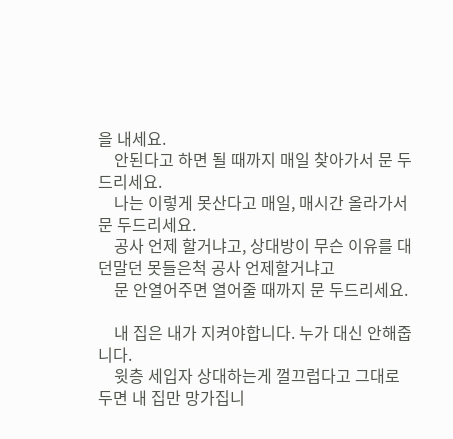을 내세요.
    안된다고 하면 될 때까지 매일 찾아가서 문 두드리세요.
    나는 이렇게 못산다고 매일, 매시간 올라가서 문 두드리세요.
    공사 언제 할거냐고, 상대방이 무슨 이유를 대던말던 못들은척 공사 언제할거냐고
    문 안열어주면 열어줄 때까지 문 두드리세요.

    내 집은 내가 지켜야합니다. 누가 대신 안해줍니다.
    윗층 세입자 상대하는게 껄끄럽다고 그대로 두면 내 집만 망가집니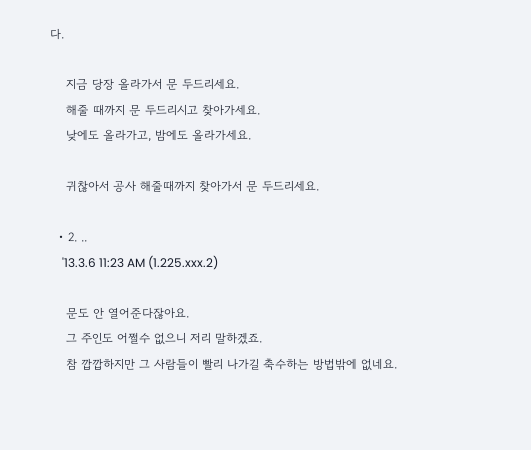다.

    지금 당장 올라가서 문 두드리세요.
    해줄 때까지 문 두드리시고 찾아가세요.
    낮에도 올라가고, 밤에도 올라가세요.

    귀찮아서 공사 해줄때까지 찾아가서 문 두드리세요.

  • 2. ..
    '13.3.6 11:23 AM (1.225.xxx.2)

    문도 안 열어준다잖아요.
    그 주인도 어쩔수 없으니 저리 말하겠죠.
    참 깝깝하지만 그 사람들이 빨리 나가길 축수하는 방법밖에 없네요.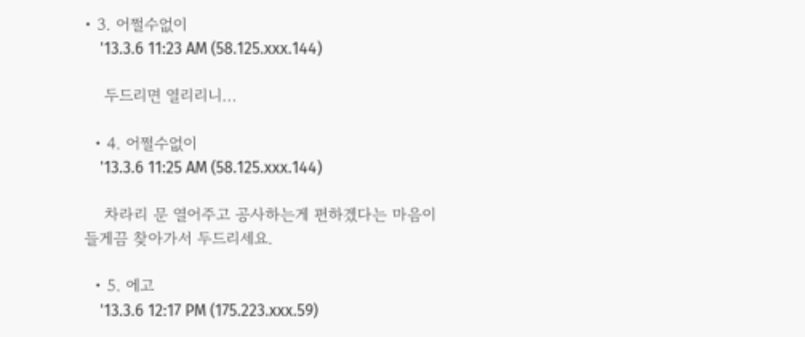• 3. 어쩔수없이
    '13.3.6 11:23 AM (58.125.xxx.144)

    두드리면 열리리니...

  • 4. 어쩔수없이
    '13.3.6 11:25 AM (58.125.xxx.144)

    차라리 문 열어주고 공사하는게 편하겠다는 마음이 들게끔 찾아가서 두드리세요.

  • 5. 에고
    '13.3.6 12:17 PM (175.223.xxx.59)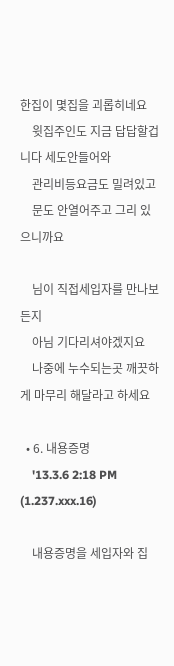한집이 몇집을 괴롭히네요
    윗집주인도 지금 답답할겁니다 세도안들어와
    관리비등요금도 밀려있고
    문도 안열어주고 그리 있으니까요

    님이 직접세입자를 만나보든지
    아님 기다리셔야겠지요
    나중에 누수되는곳 깨끗하게 마무리 해달라고 하세요

  • 6. 내용증명
    '13.3.6 2:18 PM (1.237.xxx.16)

    내용증명을 세입자와 집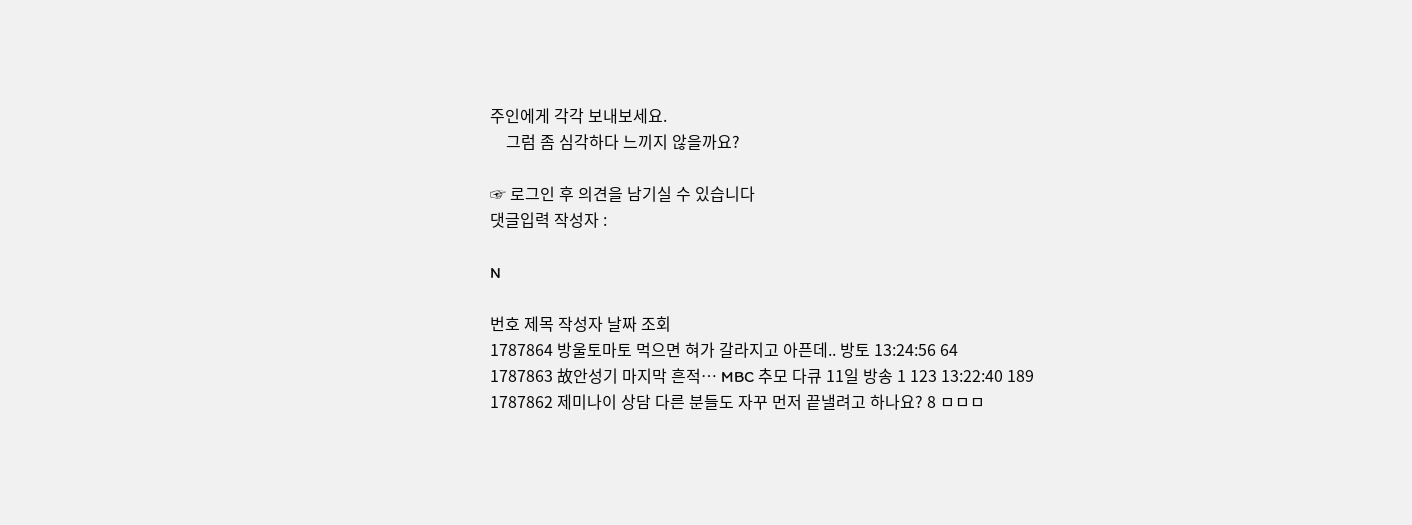주인에게 각각 보내보세요.
    그럼 좀 심각하다 느끼지 않을까요?

☞ 로그인 후 의견을 남기실 수 있습니다
댓글입력 작성자 :

N

번호 제목 작성자 날짜 조회
1787864 방울토마토 먹으면 혀가 갈라지고 아픈데.. 방토 13:24:56 64
1787863 故안성기 마지막 흔적… MBC 추모 다큐 11일 방송 1 123 13:22:40 189
1787862 제미나이 상담 다른 분들도 자꾸 먼저 끝낼려고 하나요? 8 ㅁㅁㅁ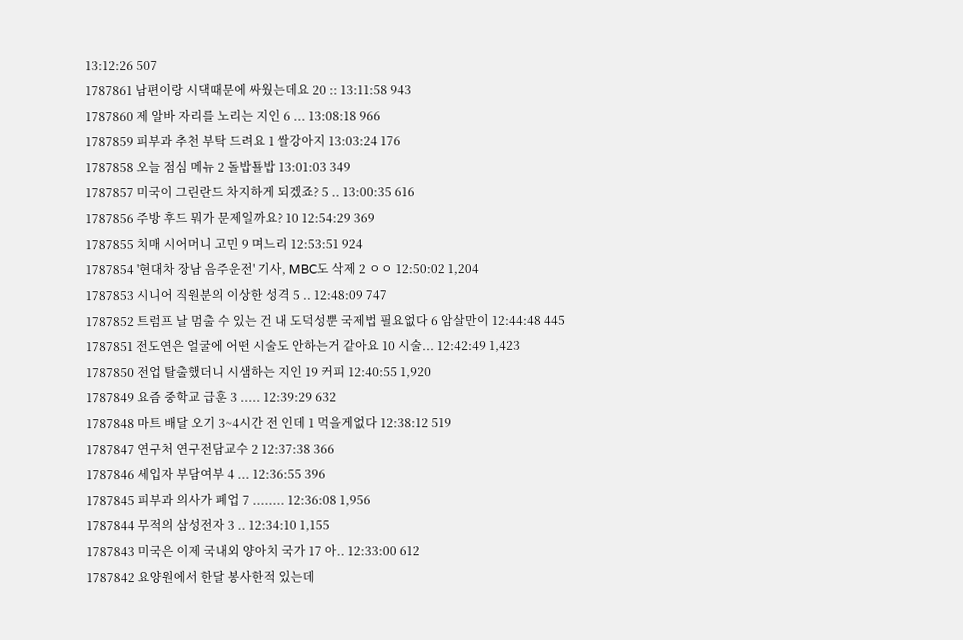13:12:26 507
1787861 남편이랑 시댁때문에 싸웠는데요 20 :: 13:11:58 943
1787860 제 알바 자리를 노리는 지인 6 ... 13:08:18 966
1787859 피부과 추천 부탁 드려요 1 쌀강아지 13:03:24 176
1787858 오늘 점심 메뉴 2 돌밥됼밥 13:01:03 349
1787857 미국이 그린란드 차지하게 되겠죠? 5 .. 13:00:35 616
1787856 주방 후드 뭐가 문제일까요? 10 12:54:29 369
1787855 치매 시어머니 고민 9 며느리 12:53:51 924
1787854 '현대차 장남 음주운전' 기사, MBC도 삭제 2 ㅇㅇ 12:50:02 1,204
1787853 시니어 직원분의 이상한 성격 5 .. 12:48:09 747
1787852 트럼프 날 멈출 수 있는 건 내 도덕성뿐 국제법 필요없다 6 암살만이 12:44:48 445
1787851 전도연은 얼굴에 어떤 시술도 안하는거 같아요 10 시술... 12:42:49 1,423
1787850 전업 탈출했더니 시샘하는 지인 19 커피 12:40:55 1,920
1787849 요즘 중학교 급훈 3 ..... 12:39:29 632
1787848 마트 배달 오기 3~4시간 전 인데 1 먹을게없다 12:38:12 519
1787847 연구처 연구전담교수 2 12:37:38 366
1787846 세입자 부담여부 4 ... 12:36:55 396
1787845 피부과 의사가 폐업 7 ........ 12:36:08 1,956
1787844 무적의 삼성전자 3 .. 12:34:10 1,155
1787843 미국은 이제 국내외 양아치 국가 17 아.. 12:33:00 612
1787842 요양원에서 한달 봉사한적 있는데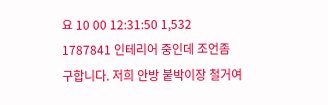요 10 00 12:31:50 1,532
1787841 인테리어 중인데 조언좀 구합니다. 저희 안방 붙박이장 철거여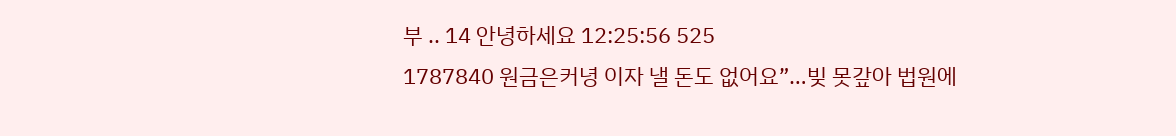부 .. 14 안녕하세요 12:25:56 525
1787840 원금은커녕 이자 낼 돈도 없어요”…빚 못갚아 법원에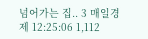넘어가는 집.. 3 매일경제 12:25:06 1,112